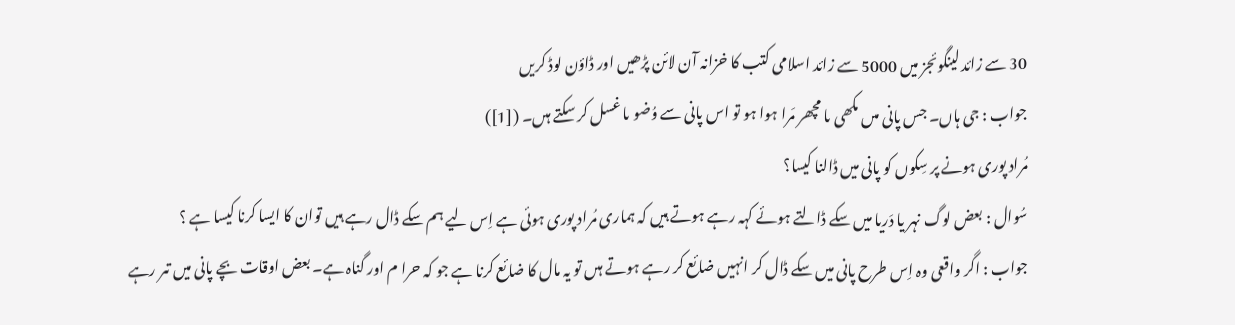30 سے زائد لینگوئجز میں 5000 سے زائد اسلامی کتب کا خزانہ آن لائن پڑھیں اور ڈاؤن لوڈ کریں
جواب : جی ہاں۔ جس پانى مىں مکھى ىا مچھر مَرا ہوا ہو تو اس پانى سے وُضو ىا غسل کر سکتے ہىں۔ ([1])
مُراد پوری ہونے پر سِکوں کو پانی میں ڈالنا کیسا؟
سُوال : بعض لوگ نہر یا دَریا میں سکے ڈالتے ہوئے کہہ رہے ہوتے ہیں کہ ہمارى مُراد پورى ہوئى ہے اِس لیے ہم سکے ڈال رہے ہیں توان کا ایسا کرنا کیسا ہے ؟
جواب : اگر واقعی وہ اِس طرح پانی میں سکے ڈال کر انہیں ضائع کر رہے ہوتے ہىں تو یہ مال کا ضائع کرنا ہے جو کہ حرا م اور گناہ ہے۔ بعض اوقات بچے پانی میں تىر رہے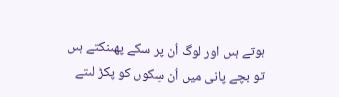ہوتے ہىں اور لوگ اُن پر سکے پھىنکتے ہىں تو بچے پانی میں اُن سِکوں کو پکڑ لىتے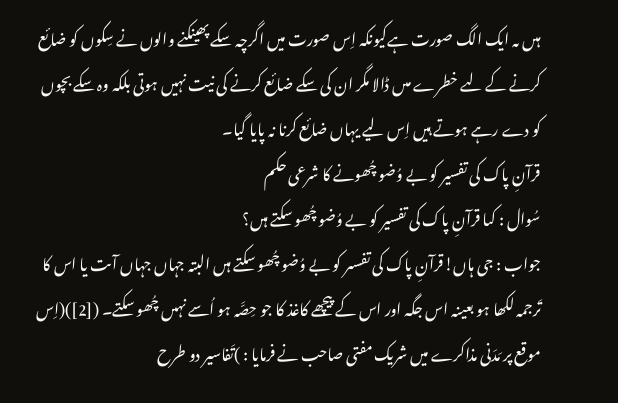ہىں ىہ ایک الگ صورت ہےکیونکہ اِس صورت میں اگرچہ سکے پھینکنے والوں نے سِکوں کو ضائع کرنے کے لىے خطرے مىں ڈالا مگر ان کی سکے ضائع کرنے کی نیت نہیں ہوتی بلکہ وہ سکے بچوں کو دے رہے ہوتے ہیں اِس لیے یہاں ضائع کرنا نہ پایا گیا۔
قرآنِ پاک کی تفسیر کو بے وُضو چُھونے کا شرعی حکم
سُوال : کىا قرآنِ پاک کی تفسیر کو بے وُضو چُھو سکتے ہىں؟
جواب : جی ہاں!قرآنِ پاک کی تفسىر کو بے وُضو چُھو سکتے ہىں البتہ جہاں جہاں آىت یا اس کا تَرجمہ لکھا ہو بعینہ اس جگہ اور اس کے پیچھے کاغذ کا جو حِصَّہ ہو اُسے نہىں چُھو سکتے۔ ([2])(اِس موقع پر مَدَنی مذاکرے میں شریک مفتی صاحب نے فرمایا : )تَفاسیر دو طرح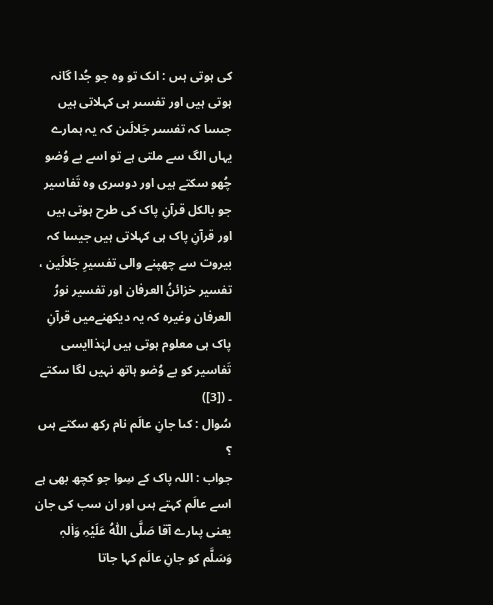کى ہوتى ہىں : اىک تو وہ جو جُدا گانہ ہوتی ہیں اور تفسىر ہی کہلاتى ہیں جىسا کہ تفسىر جَلالَىن کہ یہ ہمارے یہاں الگ سے ملتی ہے تو اسے بے وُضو چُھو سکتے ہیں اور دوسری وہ تَفاسیر جو بالکل قرآنِ پاک کی طرح ہوتی ہیں اور قرآنِ پاک ہی کہلاتی ہیں جیسا کہ بیروت سے چھپنے والی تفسیرِ جَلالَین ، تفسیر خزائنُ العرفان اور تفسیر نورُ العرفان وغیرہ کہ یہ دیکھنےمیں قرآنِ پاک ہی معلوم ہوتی ہیں لہٰذاایسی تَفاسیر کو بے وُضو ہاتھ نہیں لگا سکتے ۔ ([3])
سُوال : کىا جانِ عالَم نام رکھ سکتے ہىں ؟
جواب : اللہ پاک کے سِوا جو کچھ بھی ہے اسے عالَم کہتے ہىں اور ان سب کی جان یعنی پىارے آقا صَلَّی اللّٰہُ عَلَیْہِ وَاٰلہٖ وَسَلَّم کو جانِ عالَم کہا جاتا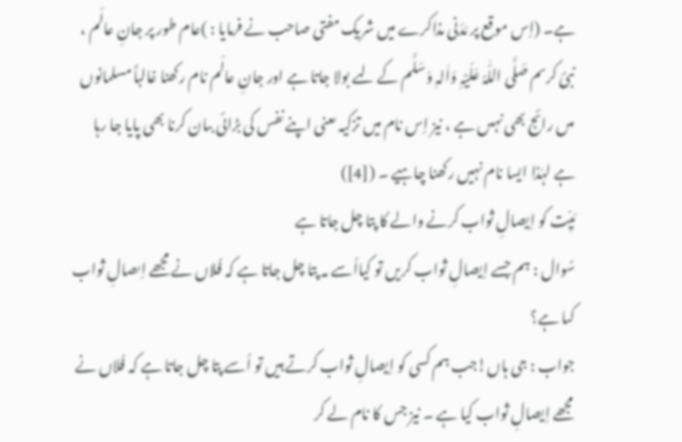ہے۔ (اِس موقع پر مَدَنی مذاکرے میں شریک مفتی صاحب نے فرمایا : )عام طور پر جانِ عالَم ، نبیٔ کرىم صَلَّی اللّٰہُ عَلَیْہِ وَاٰلہٖ وَسَلَّم کے لىے بولا جاتا ہے اور جانِ عالَم نام رکھنا غالباً مسلمانوں مىں رائج بھى نہىں ہے ، نیز اِس نام میں تزکیہ ىعنى اپنے نفس کى بڑائى بىان کرنا بھی پایا جا رہا ہے لہٰذا ایسا نام نہیں رکھنا چاہیے ۔ ([4])
مَیِّت کو اِیصالِ ثواب کرنے والے کا پتا چل جاتا ہے
سُوال : ہم جسے اِیصالِ ثواب کریں تو کیااُسے ىہ پتا چل جاتا ہے کہ فُلاں نے مجھے اِىصالِ ثواب کىا ہے؟
جواب : جى ہاں!جب ہم کسی کو اِیصالِ ثواب کرتے ہیں تو اُسے پتا چل جاتا ہے کہ فُلاں نے مجھے اِیصالِ ثواب کیا ہے ۔ نیز جس کا نام لے کر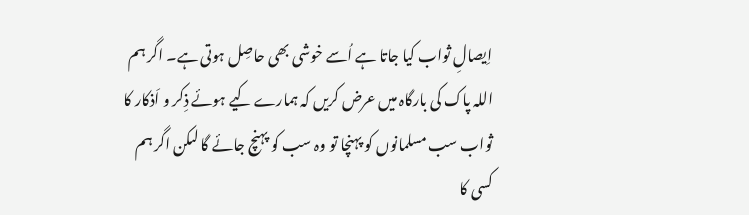اِیصالِ ثواب کیا جاتا ہے اُسے خوشى بھى حاصِل ہوتى ہے۔ اگر ہم اللہ پاک کی بارگاہ میں عرض کریں کہ ہمارے کیے ہوئے ذِکر و اَذکار کا ثواب سب مسلمانوں کو پہنچا تو وہ سب کو پہنچ جائے گا لىکن اگر ہم کسی کا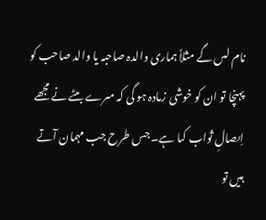نام لىں گے مثلاً ہماری والدہ صاحبہ یا والد صاحب کو پہنچا تو ان کو خوشى زىادہ ہو گى کہ مىرے بىٹے نے مجھے اِىصالِ ثواب کىا ہے۔ جس طرح جب مہمان آتے ہیں تو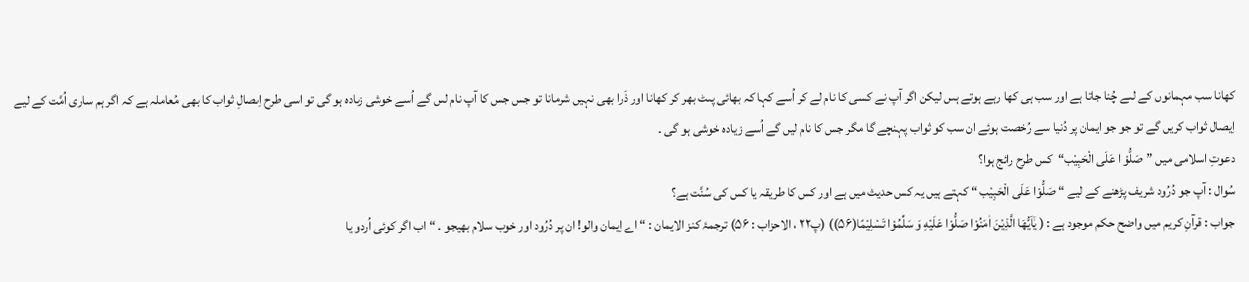کھانا سب مہمانوں کے لىے چُنا جاتا ہے اور سب ہی کھا رہے ہوتے ہىں لیکن اگر آپ نے کسی کا نام لے کر اُسے کہا کہ بھائی پىٹ بھر کر کھانا اور ذَرا بھی نہیں شرمانا تو جس جس کا آپ نام لىں گے اُسے خوشى زىادہ ہو گى تو اسی طرح اِىصالِ ثواب کا بھی مُعاملہ ہے کہ اگر ہم ساری اُمَّت کے لیے اِیصال ثواب کریں گے تو جو جو ایمان پر دُنیا سے رُخصت ہوئے ان سب کو ثواب پہنچے گا مگر جس کا نام لیں گے اُسے زیادہ خوشی ہو گی ۔
دعوتِ اسلامی میں ”صَلُّوْ ا عَلَی الْحَبِیْب“کس طرح رائج ہوا؟
سُوال : آپ جو دُرُود شریف پڑھنے کے لیے “ صَلُّوْا عَلَی الْحَبِیْب “ کہتے ہیں یہ کس حدیث میں ہے اور کس کا طریقہ یا كس كی سُنَّت ہے؟
جواب : قرآنِ کریم میں واضح حکم موجود ہے : ( یٰۤاَیُّهَا الَّذِیْنَ اٰمَنُوْا صَلُّوْا عَلَیْهِ وَ سَلِّمُوْا تَسْلِیْمًا(۵۶)) (پ۲۲ ، الاحزاب : ۵۶) ترجمۂ کنز الایمان : “ اے اِیمان والو! ان پر دُرُود اور خوب سلام بھیجو ۔ “ اب اگر کوئی اُردو یا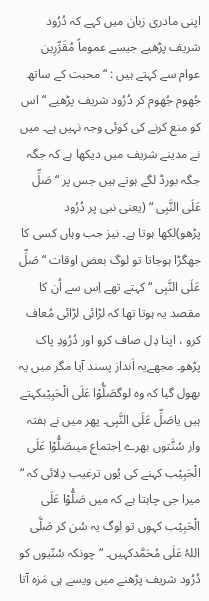اپنی مادری زبان میں کہے کہ دُرُود شریف پڑھیے جیسے عموماً مُقَرِّرِین عوام سے کہتے ہیں : “ محبت کے ساتھ جُھوم جُھوم کر دُرُود شریف پڑھیے “ اس کو منع کرنے کی کوئی وجہ نہیں ہے۔ میں نے مدینے شریف میں دیکھا ہے کہ جگہ جگہ بورڈ لگے ہوتے ہیں جس پر “ صَلِّ عَلَی النَّبِی “ (یعنی نبی پر دُرُود پڑھو)لکھا ہوتا ہے۔ نیز جب وہاں کسی کا جھگڑا ہوجاتا تو لوگ بعض اوقات “ صَلِّ عَلَی النَّبِی “ کہتے تھے اِس سے اُن کا مقصد یہ ہوتا تھا کہ لڑائی لڑائی مُعاف کرو ، اپنا دِل صاف کرو اور دُرُودِ پاک پڑھو۔ مجھےیہ اَنداز پسند آیا مگر میں یہ بھول گیا کہ وہ لوگصَلُّوْا عَلَی الْحَبِیْبکہتے ہیں یاصَلِّ عَلَی النَّبِی۔ پھر میں نے ہفتہ وار سُنَّتوں بھرے اِجتماع میںصَلُّوْا عَلَی الْحَبِیْب کہنے کی یُوں ترغیب دِلائی کہ “ میرا جی چاہتا ہے کہ میں صَلُّوْا عَلَی الْحَبِیْب کہوں تو لوگ یہ سُن کر صَلَّی اللہُ عَلٰی مُحَمَّدکہیں۔ “ چونکہ سُنّیوں کو دُرُود شریف پڑھنے میں ویسے ہی مَزہ آتا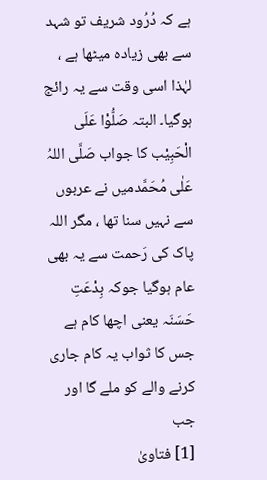ہے کہ دُرُود شریف تو شہد سے بھی زیادہ میٹھا ہے ، لہٰذا اسی وقت سے یہ رائج ہوگیا۔ البتہ صَلُّوْا عَلَی الْحَبِیْب کا جواب صَلَّی اللہُ عَلٰی مُحَمَّدمیں نے عربوں سے نہیں سنا تھا ، مگر اللہ پاک کی رَحمت سے یہ بھی عام ہوگیا جوکہ بِدْعَتِ حَسَنَہ یعنی اچھا کام ہے جس کا ثواب یہ کام جاری کرنے والے کو ملے گا اور جب
[1] فتاویٰ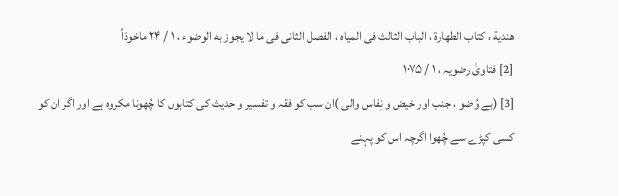ھندية ، کتاب الطهارة ، الباب الثالث فی المیاہ ، الفصل الثانی فی ما لا یجوز به الوضوء ، ۱ / ۲۴ ماخوذاً
[2] فتاویٰ رضویہ ، ۱ / ۱۰۷۵
[3] (بے وُضو ، جنب اور حَیض و نِفاس والی )ان سب کو فقہ و تفسیر و حدیث کی کتابوں کا چُھونا مکروہ ہے اور اگر ان کو کسی کپڑے سے چُھوا اگرچہ اس کو پہنے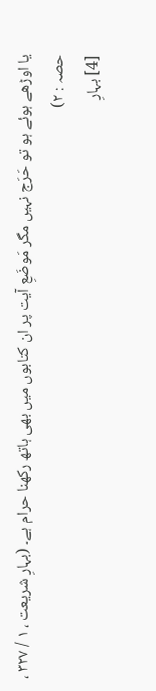یا اوڑھے ہوئے ہو تو حَرَج نہیں مگر مَوضَعِ آیت پر ان کتابوں میں بھی ہاتھ رکھنا حرام ہے۔ (بہارِ شریعت ، ۱ / ۳۲۷ ، حصہ : ۲)
[4] بہارِ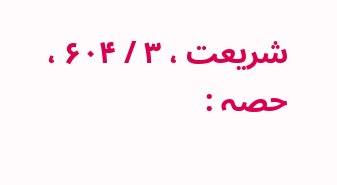شریعت ، ۳ / ۶۰۴ ، حصہ :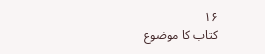۱۶
کتاب کا موضوع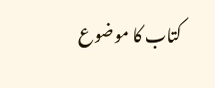کتاب کا موضوع